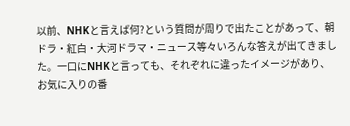以前、NHKと言えば何?という質問が周りで出たことがあって、朝ドラ・紅白・大河ドラマ・ニュース等々いろんな答えが出てきました。一口にNHKと言っても、それぞれに違ったイメージがあり、お気に入りの番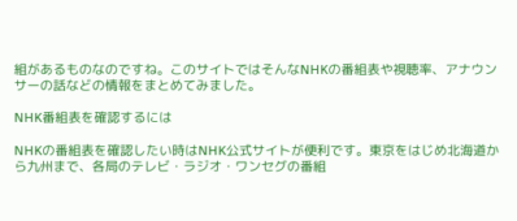組があるものなのですね。このサイトではそんなNHKの番組表や視聴率、アナウンサーの話などの情報をまとめてみました。

NHK番組表を確認するには

NHKの番組表を確認したい時はNHK公式サイトが便利です。東京をはじめ北海道から九州まで、各局のテレビ・ラジオ・ワンセグの番組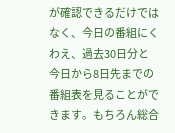が確認できるだけではなく、今日の番組にくわえ、過去30日分と今日から8日先までの番組表を見ることができます。もちろん総合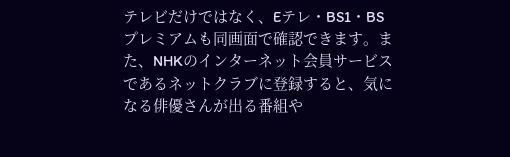テレビだけではなく、Eテレ・BS1・BSプレミアムも同画面で確認できます。また、NHKのインターネット会員サービスであるネットクラブに登録すると、気になる俳優さんが出る番組や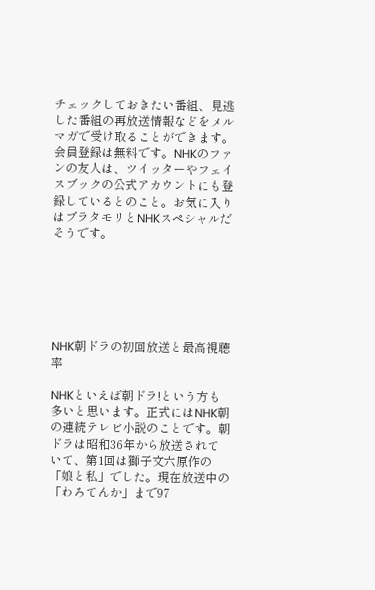チェックしておきたい番組、見逃した番組の再放送情報などをメルマガで受け取ることができます。会員登録は無料です。NHKのファンの友人は、ツイッターやフェイスブックの公式アカウントにも登録しているとのこと。お気に入りはブラタモリとNHKスペシャルだそうです。






NHK朝ドラの初回放送と最高視聴率

NHKといえば朝ドラ!という方も多いと思います。正式にはNHK朝の連続テレビ小説のことです。朝ドラは昭和36年から放送されていて、第1回は獅子文六原作の「娘と私」でした。現在放送中の「わろてんか」まで97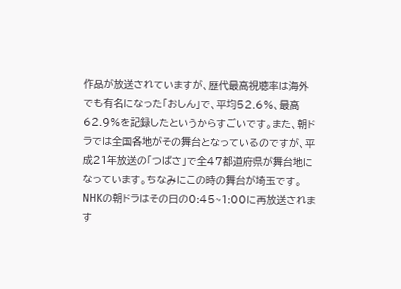作品が放送されていますが、歴代最高視聴率は海外でも有名になった「おしん」で、平均52.6%、最高62.9%を記録したというからすごいです。また、朝ドラでは全国各地がその舞台となっているのですが、平成21年放送の「つばさ」で全47都道府県が舞台地になっています。ちなみにこの時の舞台が埼玉です。NHKの朝ドラはその日の0:45~1:00に再放送されます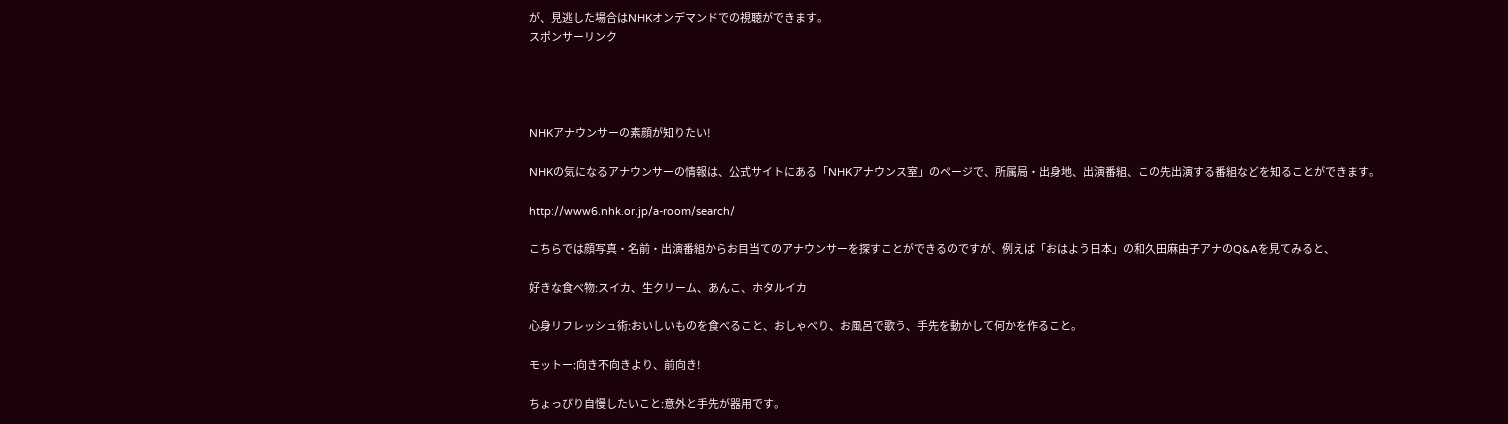が、見逃した場合はNHKオンデマンドでの視聴ができます。
スポンサーリンク




NHKアナウンサーの素顔が知りたい!

NHKの気になるアナウンサーの情報は、公式サイトにある「NHKアナウンス室」のページで、所属局・出身地、出演番組、この先出演する番組などを知ることができます。

http://www6.nhk.or.jp/a-room/search/

こちらでは顔写真・名前・出演番組からお目当てのアナウンサーを探すことができるのですが、例えば「おはよう日本」の和久田麻由子アナのQ&Aを見てみると、

好きな食べ物:スイカ、生クリーム、あんこ、ホタルイカ

心身リフレッシュ術:おいしいものを食べること、おしゃべり、お風呂で歌う、手先を動かして何かを作ること。

モットー:向き不向きより、前向き!

ちょっぴり自慢したいこと:意外と手先が器用です。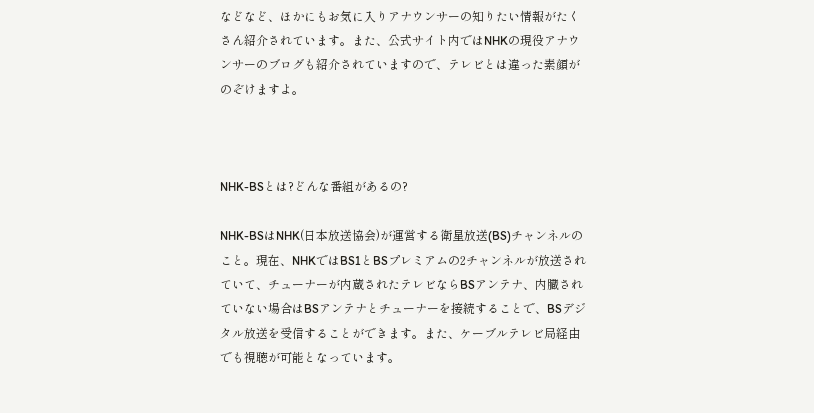などなど、ほかにもお気に入りアナウンサーの知りたい情報がたくさん紹介されています。また、公式サイト内ではNHKの現役アナウンサーのブログも紹介されていますので、テレビとは違った素顔がのぞけますよ。



NHK-BSとは?どんな番組があるの?

NHK-BSはNHK(日本放送協会)が運営する衛星放送(BS)チャンネルのこと。現在、NHKではBS1とBSプレミアムの2チャンネルが放送されていて、チューナーが内蔵されたテレビならBSアンテナ、内臓されていない場合はBSアンテナとチューナーを接続することで、BSデジタル放送を受信することができます。また、ケーブルテレビ局経由でも視聴が可能となっています。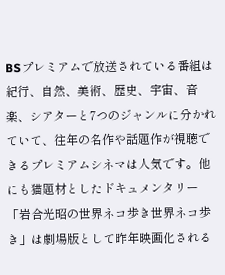BSプレミアムで放送されている番組は紀行、自然、美術、歴史、宇宙、音楽、シアターと7つのジャンルに分かれていて、往年の名作や話題作が視聴できるプレミアムシネマは人気です。他にも猫題材としたドキュメンタリー「岩合光昭の世界ネコ歩き世界ネコ歩き」は劇場版として昨年映画化される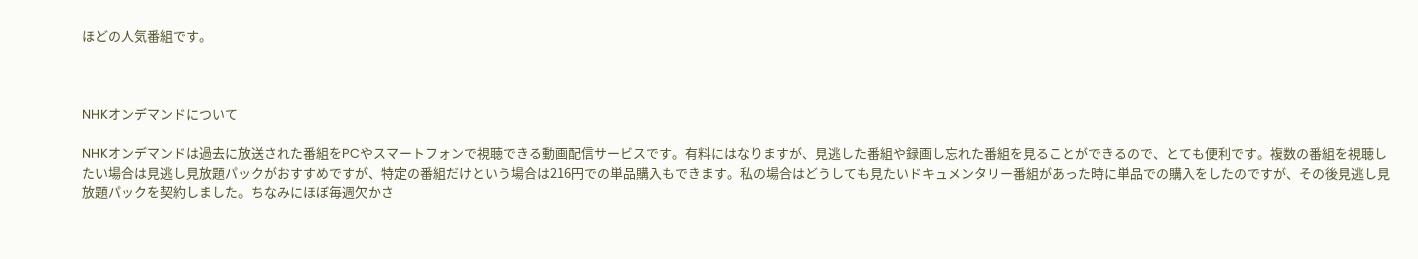ほどの人気番組です。



NHKオンデマンドについて

NHKオンデマンドは過去に放送された番組をPCやスマートフォンで視聴できる動画配信サービスです。有料にはなりますが、見逃した番組や録画し忘れた番組を見ることができるので、とても便利です。複数の番組を視聴したい場合は見逃し見放題パックがおすすめですが、特定の番組だけという場合は216円での単品購入もできます。私の場合はどうしても見たいドキュメンタリー番組があった時に単品での購入をしたのですが、その後見逃し見放題パックを契約しました。ちなみにほぼ毎週欠かさ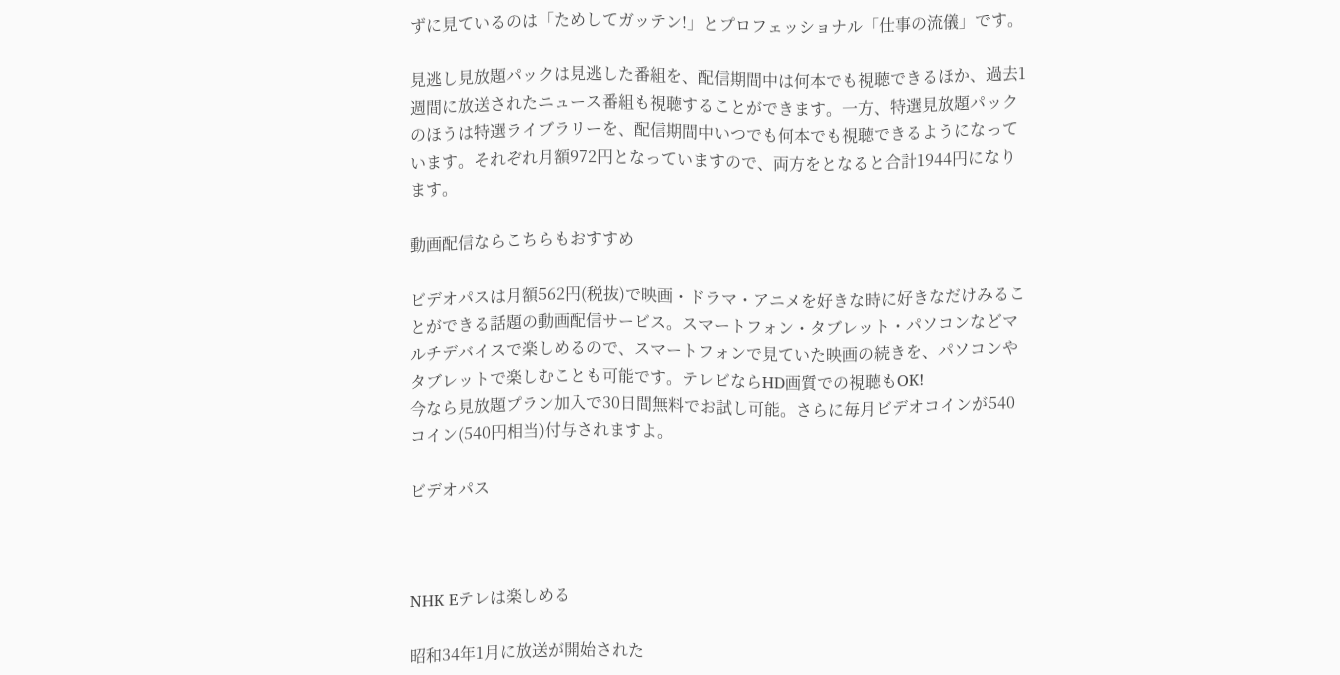ずに見ているのは「ためしてガッテン!」とプロフェッショナル「仕事の流儀」です。

見逃し見放題パックは見逃した番組を、配信期間中は何本でも視聴できるほか、過去1週間に放送されたニュース番組も視聴することができます。一方、特選見放題パックのほうは特選ライブラリーを、配信期間中いつでも何本でも視聴できるようになっています。それぞれ月額972円となっていますので、両方をとなると合計1944円になります。

動画配信ならこちらもおすすめ

ビデオパスは月額562円(税抜)で映画・ドラマ・アニメを好きな時に好きなだけみることができる話題の動画配信サービス。スマートフォン・タブレット・パソコンなどマルチデバイスで楽しめるので、スマートフォンで見ていた映画の続きを、パソコンやタブレットで楽しむことも可能です。テレビならHD画質での視聴もOK!
今なら見放題プラン加入で30日間無料でお試し可能。さらに毎月ビデオコインが540コイン(540円相当)付与されますよ。

ビデオパス



NHK Eテレは楽しめる

昭和34年1月に放送が開始された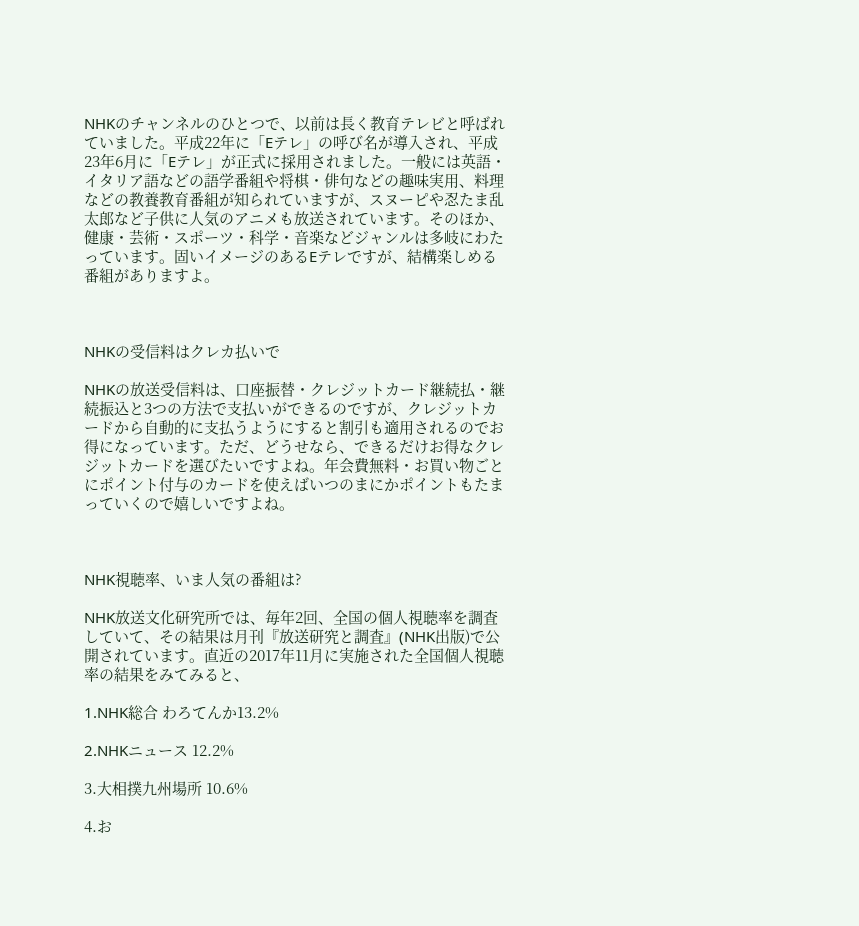NHKのチャンネルのひとつで、以前は長く教育テレビと呼ばれていました。平成22年に「Eテレ」の呼び名が導入され、平成23年6月に「Eテレ」が正式に採用されました。一般には英語・イタリア語などの語学番組や将棋・俳句などの趣味実用、料理などの教養教育番組が知られていますが、スヌーピや忍たま乱太郎など子供に人気のアニメも放送されています。そのほか、健康・芸術・スポーツ・科学・音楽などジャンルは多岐にわたっています。固いイメージのあるEテレですが、結構楽しめる番組がありますよ。



NHKの受信料はクレカ払いで

NHKの放送受信料は、口座振替・クレジットカード継続払・継続振込と3つの方法で支払いができるのですが、クレジットカードから自動的に支払うようにすると割引も適用されるのでお得になっています。ただ、どうせなら、できるだけお得なクレジットカードを選びたいですよね。年会費無料・お買い物ごとにポイント付与のカードを使えばいつのまにかポイントもたまっていくので嬉しいですよね。



NHK視聴率、いま人気の番組は?

NHK放送文化研究所では、毎年2回、全国の個人視聴率を調査していて、その結果は月刊『放送研究と調査』(NHK出版)で公開されています。直近の2017年11月に実施された全国個人視聴率の結果をみてみると、

1.NHK総合 わろてんか13.2%

2.NHKニュース 12.2%

3.大相撲九州場所 10.6%

4.お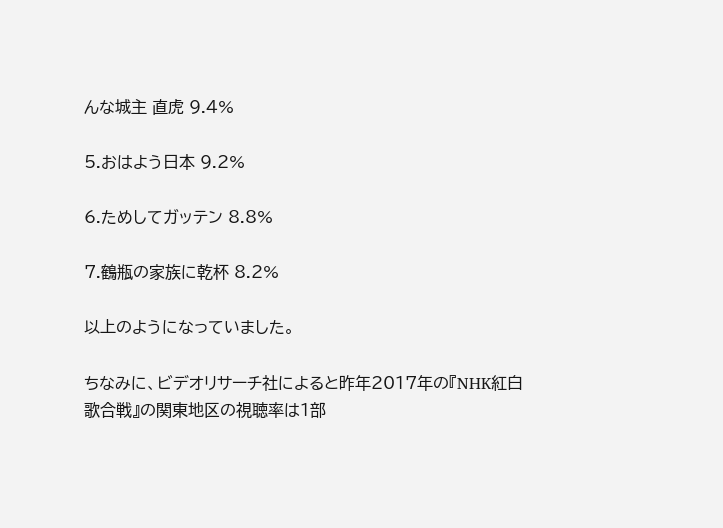んな城主 直虎 9.4%

5.おはよう日本 9.2%

6.ためしてガッテン 8.8%

7.鶴瓶の家族に乾杯 8.2%

以上のようになっていました。

ちなみに、ビデオリサーチ社によると昨年2017年の『NHK紅白歌合戦』の関東地区の視聴率は1部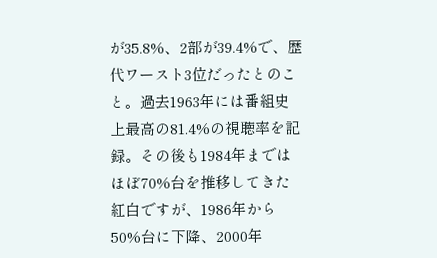が35.8%、2部が39.4%で、歴代ワースト3位だったとのこと。過去1963年には番組史上最高の81.4%の視聴率を記録。その後も1984年まではほぼ70%台を推移してきた紅白ですが、1986年から50%台に下降、2000年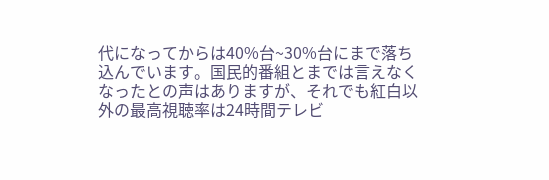代になってからは40%台~30%台にまで落ち込んでいます。国民的番組とまでは言えなくなったとの声はありますが、それでも紅白以外の最高視聴率は24時間テレビ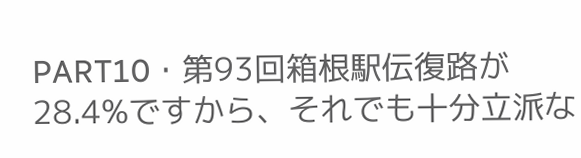PART10・第93回箱根駅伝復路が28.4%ですから、それでも十分立派な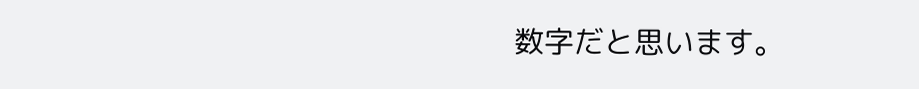数字だと思います。